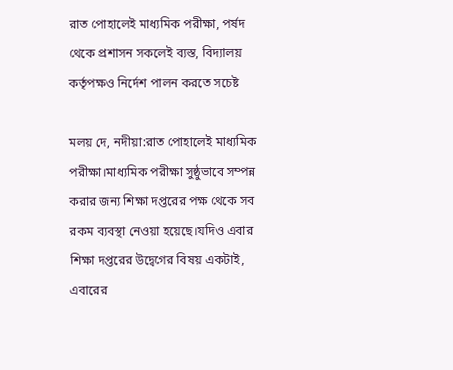রাত পোহালেই মাধ্যমিক পরীক্ষা, পর্ষদ থেকে প্রশাসন সকলেই ব্যস্ত, বিদ্যালয় কর্তৃপক্ষও নির্দেশ পালন করতে সচেষ্ট

মলয় দে, নদীয়া:রাত পোহালেই মাধ্যমিক পরীক্ষা।মাধ্যমিক পরীক্ষা সুষ্ঠুভাবে সম্পন্ন করার জন্য শিক্ষা দপ্তরের পক্ষ থেকে সব রকম ব্যবস্থা নেওয়া হয়েছে।যদিও এবার শিক্ষা দপ্তরের উদ্বেগের বিষয় একটাই, এবারের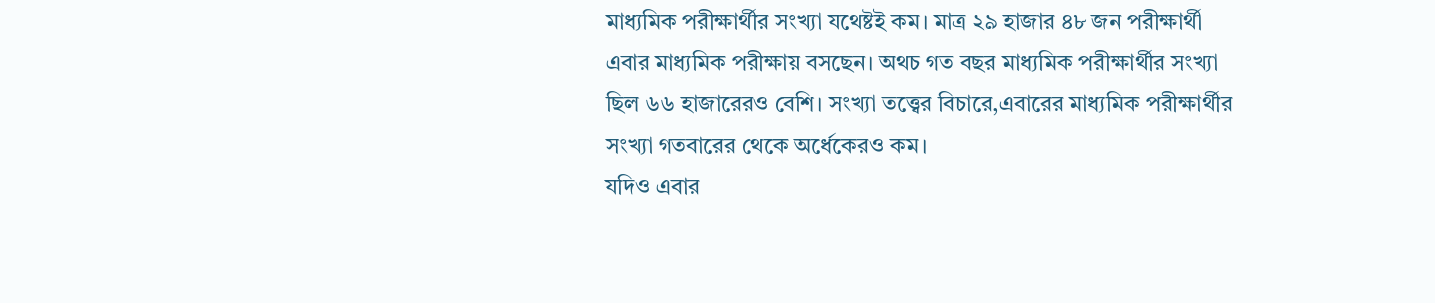মাধ্যমিক পরীক্ষার্থীর সংখ্যা যথেষ্টই কম। মাত্র ২৯ হাজার ৪৮ জন পরীক্ষার্থী এবার মাধ্যমিক পরীক্ষায় বসছেন। অথচ গত বছর মাধ্যমিক পরীক্ষার্থীর সংখ্যা ছিল ৬৬ হাজারেরও বেশি। সংখ্যা তত্ত্বের বিচারে,এবারের মাধ্যমিক পরীক্ষার্থীর সংখ্যা গতবারের থেকে অর্ধেকেরও কম।
যদিও এবার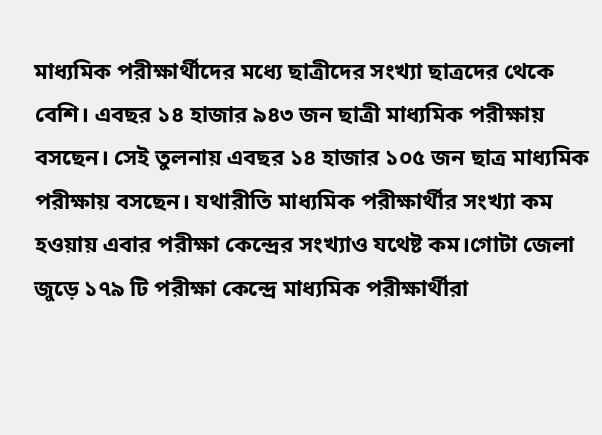মাধ্যমিক পরীক্ষার্থীদের মধ্যে ছাত্রীদের সংখ্যা ছাত্রদের থেকে বেশি। এবছর ১৪ হাজার ৯৪৩ জন ছাত্রী মাধ্যমিক পরীক্ষায় বসছেন। সেই তুলনায় এবছর ১৪ হাজার ১০৫ জন ছাত্র মাধ্যমিক পরীক্ষায় বসছেন। যথারীতি মাধ্যমিক পরীক্ষার্থীর সংখ্যা কম হওয়ায় এবার পরীক্ষা কেন্দ্রের সংখ্যাও যথেষ্ট কম।গোটা জেলা জুড়ে ১৭৯ টি পরীক্ষা কেন্দ্রে মাধ্যমিক পরীক্ষার্থীরা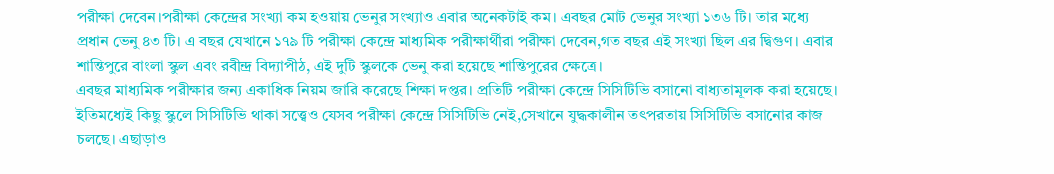পরীক্ষা দেবেন।পরীক্ষা কেন্দ্রের সংখ্যা কম হওয়ায় ভেনুর সংখ্যাও এবার অনেকটাই কম। এবছর মোট ভেনুর সংখ্যা ১৩৬ টি। তার মধ্যে প্রধান ভেনু ৪৩ টি। এ বছর যেখানে ১৭৯ টি পরীক্ষা কেন্দ্রে মাধ্যমিক পরীক্ষার্থীরা পরীক্ষা দেবেন,গত বছর এই সংখ্যা ছিল এর দ্বিগুণ। এবার শান্তিপুরে বাংলা স্কুল এবং রবীন্দ্র বিদ্যাপীঠ, এই দুটি স্কুলকে ভেনু করা হয়েছে শান্তিপুরের ক্ষেত্রে।
এবছর মাধ্যমিক পরীক্ষার জন্য একাধিক নিয়ম জারি করেছে শিক্ষা দপ্তর। প্রতিটি পরীক্ষা কেন্দ্রে সিসিটিভি বসানো বাধ্যতামূলক করা হয়েছে। ইতিমধ্যেই কিছু স্কুলে সিসিটিভি থাকা সত্ত্বেও যেসব পরীক্ষা কেন্দ্রে সিসিটিভি নেই,সেখানে যুদ্ধকালীন তৎপরতায় সিসিটিভি বসানোর কাজ চলছে। এছাড়াও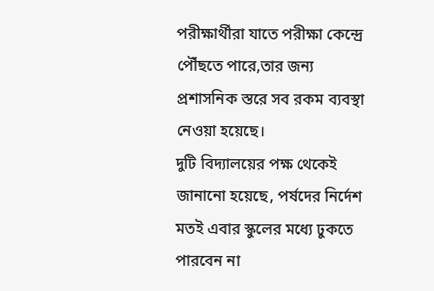পরীক্ষার্থীরা যাতে পরীক্ষা কেন্দ্রে পৌঁছতে পারে,তার জন্য প্রশাসনিক স্তরে সব রকম ব্যবস্থা নেওয়া হয়েছে।
দুটি বিদ্যালয়ের পক্ষ থেকেই জানানো হয়েছে, পর্ষদের নির্দেশ মতই এবার স্কুলের মধ্যে ঢুকতে পারবেন না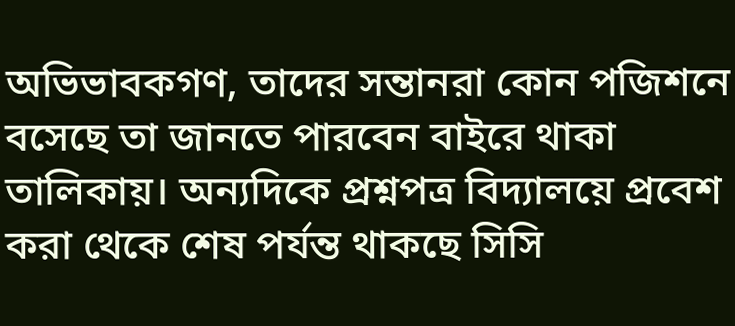অভিভাবকগণ, তাদের সন্তানরা কোন পজিশনে বসেছে তা জানতে পারবেন বাইরে থাকা তালিকায়। অন্যদিকে প্রশ্নপত্র বিদ্যালয়ে প্রবেশ করা থেকে শেষ পর্যন্ত থাকছে সিসি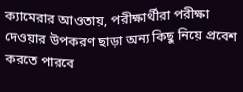ক্যামেরার আওতায়, পরীক্ষার্থীরা পরীক্ষা দেওয়ার উপকরণ ছাড়া অন্য কিছু নিয়ে প্রবেশ করতে পারবে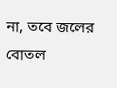না, তবে জলের বোতল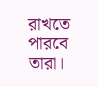রাখতে পারবে তারা।